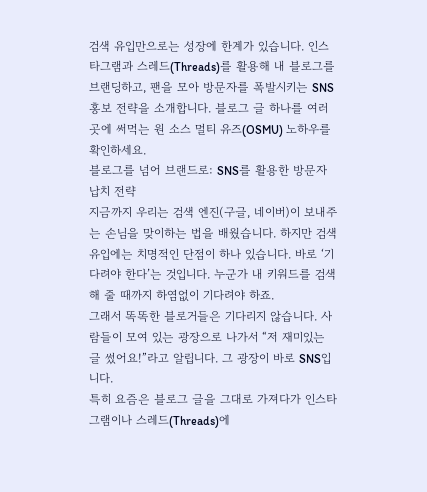검색 유입만으로는 성장에 한계가 있습니다. 인스타그램과 스레드(Threads)를 활용해 내 블로그를 브랜딩하고, 팬을 모아 방문자를 폭발시키는 SNS 홍보 전략을 소개합니다. 블로그 글 하나를 여러 곳에 써먹는 원 소스 멀티 유즈(OSMU) 노하우를 확인하세요.
블로그를 넘어 브랜드로: SNS를 활용한 방문자 납치 전략
지금까지 우리는 검색 엔진(구글, 네이버)이 보내주는 손님을 맞이하는 법을 배웠습니다. 하지만 검색 유입에는 치명적인 단점이 하나 있습니다. 바로 ‘기다려야 한다’는 것입니다. 누군가 내 키워드를 검색해 줄 때까지 하염없이 기다려야 하죠.
그래서 똑똑한 블로거들은 기다리지 않습니다. 사람들이 모여 있는 광장으로 나가서 “저 재미있는 글 썼어요!”라고 알립니다. 그 광장이 바로 SNS입니다.
특히 요즘은 블로그 글을 그대로 가져다가 인스타그램이나 스레드(Threads)에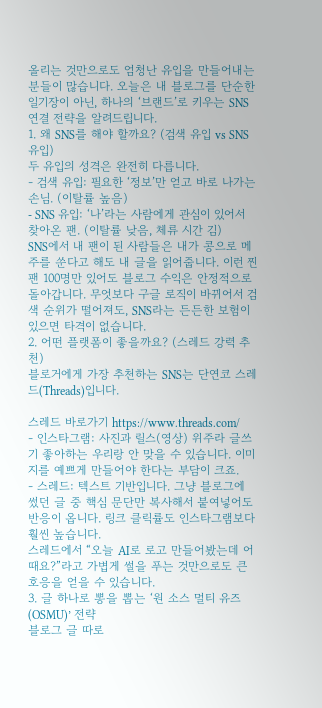올리는 것만으로도 엄청난 유입을 만들어내는 분들이 많습니다. 오늘은 내 블로그를 단순한 일기장이 아닌, 하나의 ‘브랜드’로 키우는 SNS 연결 전략을 알려드립니다.
1. 왜 SNS를 해야 할까요? (검색 유입 vs SNS 유입)
두 유입의 성격은 완전히 다릅니다.
- 검색 유입: 필요한 ‘정보’만 얻고 바로 나가는 손님. (이탈률 높음)
- SNS 유입: ‘나’라는 사람에게 관심이 있어서 찾아온 팬. (이탈률 낮음, 체류 시간 김)
SNS에서 내 팬이 된 사람들은 내가 콩으로 메주를 쑨다고 해도 내 글을 읽어줍니다. 이런 찐팬 100명만 있어도 블로그 수익은 안정적으로 돌아갑니다. 무엇보다 구글 로직이 바뀌어서 검색 순위가 떨어져도, SNS라는 든든한 보험이 있으면 타격이 없습니다.
2. 어떤 플랫폼이 좋을까요? (스레드 강력 추천)
블로거에게 가장 추천하는 SNS는 단연코 스레드(Threads)입니다.

스레드 바로가기 https://www.threads.com/
- 인스타그램: 사진과 릴스(영상) 위주라 글쓰기 좋아하는 우리랑 안 맞을 수 있습니다. 이미지를 예쁘게 만들어야 한다는 부담이 크죠.
- 스레드: 텍스트 기반입니다. 그냥 블로그에 썼던 글 중 핵심 문단만 복사해서 붙여넣어도 반응이 옵니다. 링크 클릭률도 인스타그램보다 훨씬 높습니다.
스레드에서 “오늘 AI로 로고 만들어봤는데 어때요?”라고 가볍게 썰을 푸는 것만으로도 큰 호응을 얻을 수 있습니다.
3. 글 하나로 뽕을 뽑는 ‘원 소스 멀티 유즈(OSMU)’ 전략
블로그 글 따로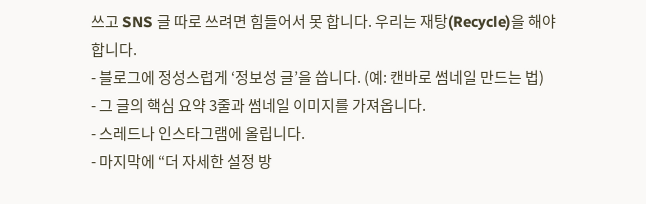쓰고 SNS 글 따로 쓰려면 힘들어서 못 합니다. 우리는 재탕(Recycle)을 해야 합니다.
- 블로그에 정성스럽게 ‘정보성 글’을 씁니다. (예: 캔바로 썸네일 만드는 법)
- 그 글의 핵심 요약 3줄과 썸네일 이미지를 가져옵니다.
- 스레드나 인스타그램에 올립니다.
- 마지막에 “더 자세한 설정 방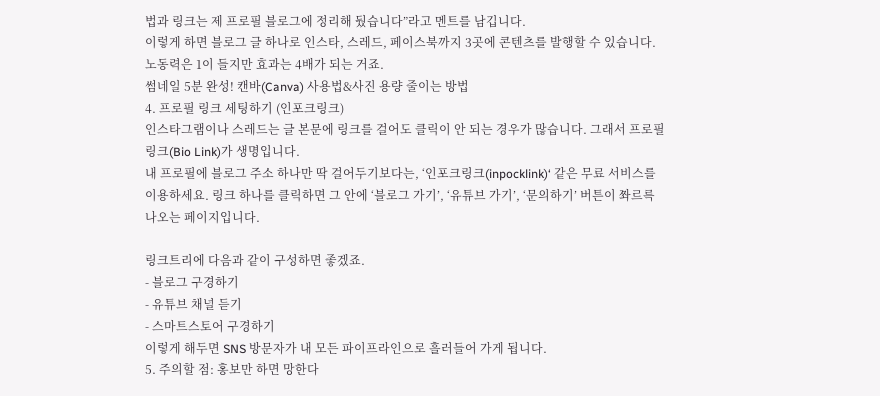법과 링크는 제 프로필 블로그에 정리해 뒀습니다”라고 멘트를 남깁니다.
이렇게 하면 블로그 글 하나로 인스타, 스레드, 페이스북까지 3곳에 콘텐츠를 발행할 수 있습니다. 노동력은 1이 들지만 효과는 4배가 되는 거죠.
썸네일 5분 완성! 캔바(Canva) 사용법&사진 용량 줄이는 방법
4. 프로필 링크 세팅하기 (인포크링크)
인스타그램이나 스레드는 글 본문에 링크를 걸어도 클릭이 안 되는 경우가 많습니다. 그래서 프로필 링크(Bio Link)가 생명입니다.
내 프로필에 블로그 주소 하나만 딱 걸어두기보다는, ‘인포크링크(inpocklink)‘ 같은 무료 서비스를 이용하세요. 링크 하나를 클릭하면 그 안에 ‘블로그 가기’, ‘유튜브 가기’, ‘문의하기’ 버튼이 쫘르륵 나오는 페이지입니다.

링크트리에 다음과 같이 구성하면 좋겠죠.
- 블로그 구경하기
- 유튜브 채널 듣기
- 스마트스토어 구경하기
이렇게 해두면 SNS 방문자가 내 모든 파이프라인으로 흘러들어 가게 됩니다.
5. 주의할 점: 홍보만 하면 망한다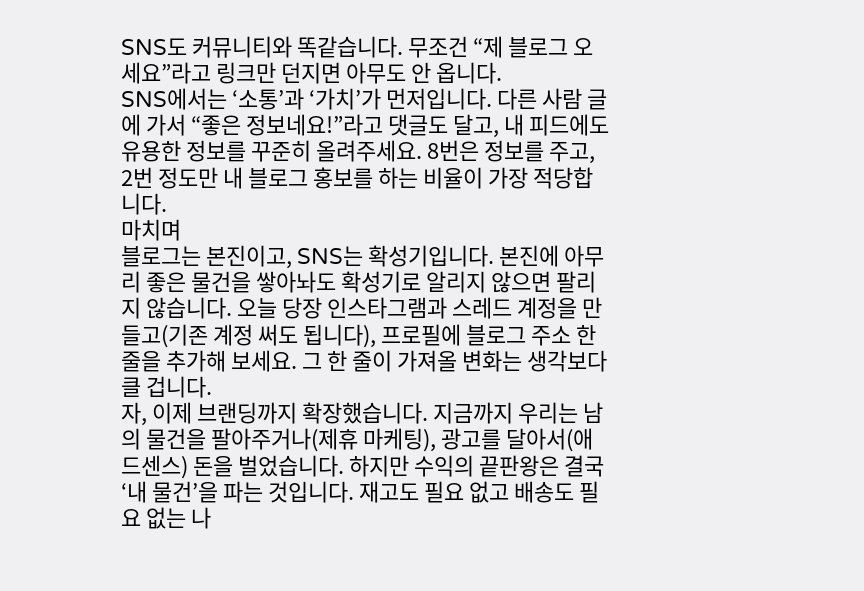SNS도 커뮤니티와 똑같습니다. 무조건 “제 블로그 오세요”라고 링크만 던지면 아무도 안 옵니다.
SNS에서는 ‘소통’과 ‘가치’가 먼저입니다. 다른 사람 글에 가서 “좋은 정보네요!”라고 댓글도 달고, 내 피드에도 유용한 정보를 꾸준히 올려주세요. 8번은 정보를 주고, 2번 정도만 내 블로그 홍보를 하는 비율이 가장 적당합니다.
마치며
블로그는 본진이고, SNS는 확성기입니다. 본진에 아무리 좋은 물건을 쌓아놔도 확성기로 알리지 않으면 팔리지 않습니다. 오늘 당장 인스타그램과 스레드 계정을 만들고(기존 계정 써도 됩니다), 프로필에 블로그 주소 한 줄을 추가해 보세요. 그 한 줄이 가져올 변화는 생각보다 클 겁니다.
자, 이제 브랜딩까지 확장했습니다. 지금까지 우리는 남의 물건을 팔아주거나(제휴 마케팅), 광고를 달아서(애드센스) 돈을 벌었습니다. 하지만 수익의 끝판왕은 결국 ‘내 물건’을 파는 것입니다. 재고도 필요 없고 배송도 필요 없는 나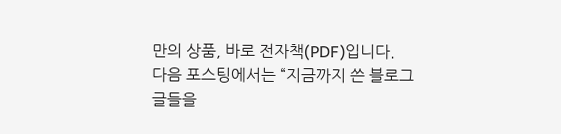만의 상품, 바로 전자책(PDF)입니다.
다음 포스팅에서는 “지금까지 쓴 블로그 글들을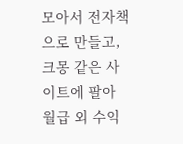모아서 전자책으로 만들고, 크몽 같은 사이트에 팔아 월급 외 수익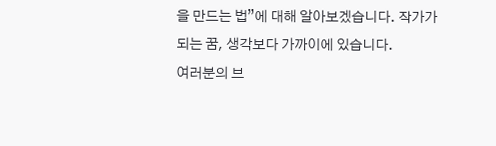을 만드는 법”에 대해 알아보겠습니다. 작가가 되는 꿈, 생각보다 가까이에 있습니다.
여러분의 브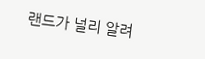랜드가 널리 알려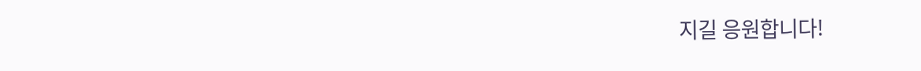지길 응원합니다!